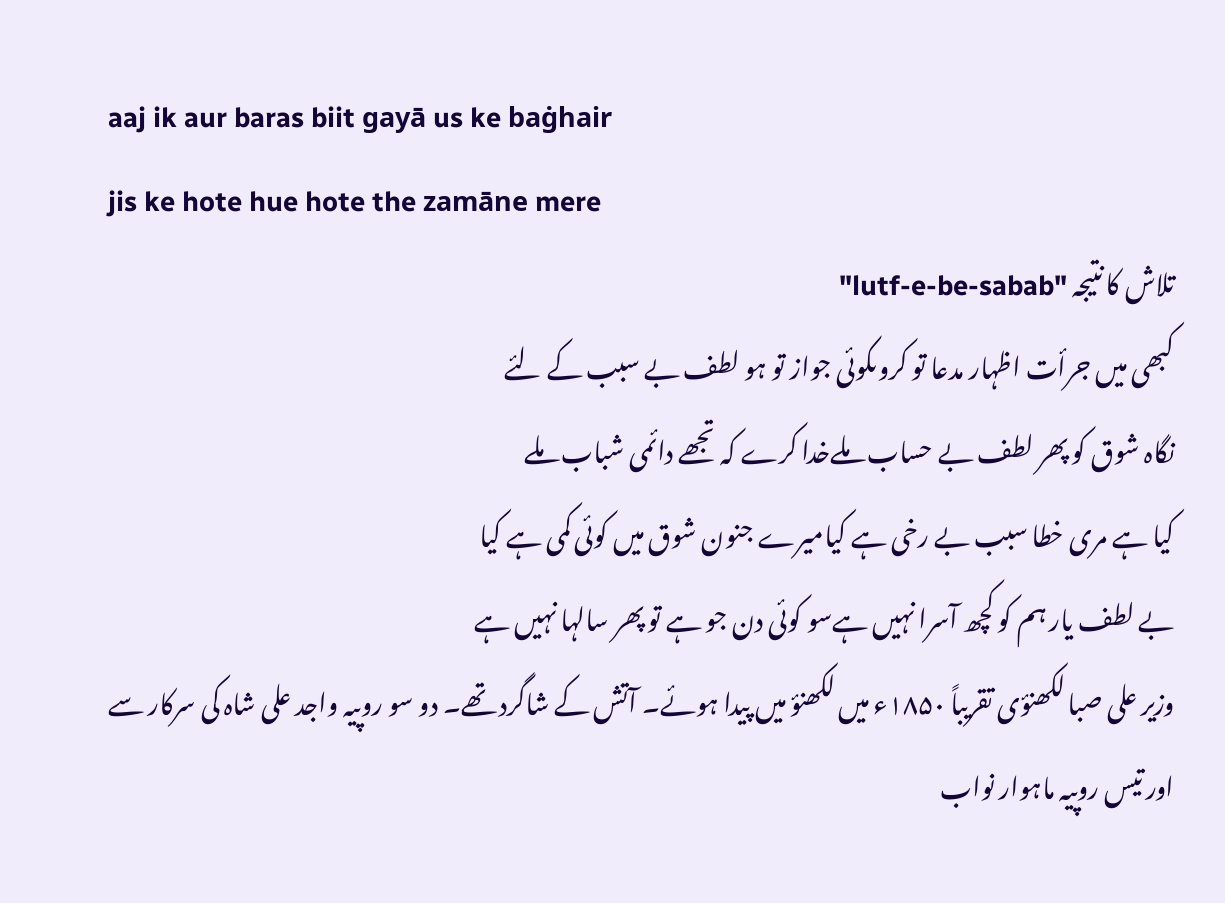aaj ik aur baras biit gayā us ke baġhair
jis ke hote hue hote the zamāne mere
تلاش کا نتیجہ "lutf-e-be-sabab"
کبھی میں جرأت اظہار مدعا تو کروںکوئی جواز تو ہو لطف بے سبب کے لئے
نگاہ شوق کو پھر لطف بے حساب ملےخدا کرے کہ تجھے دائمی شباب ملے
کیا ہے مری خطا سبب بے رخی ہے کیامیرے جنون شوق میں کوئی کمی ہے کیا
بے لطف یار ہم کو کچھ آسرا نہیں ہےسو کوئی دن جو ہے تو پھر سالہا نہیں ہے
وزیر علی صبا لکھنؤی تقریباً ۱۸۵۰ء میں لکھنؤ میں پیدا ہوئے۔ آتش کے شاگرد تھے۔ دو سو روپیہ واجد علی شاہ کی سرکار سے اور تیس روپیہ ماہوار نواب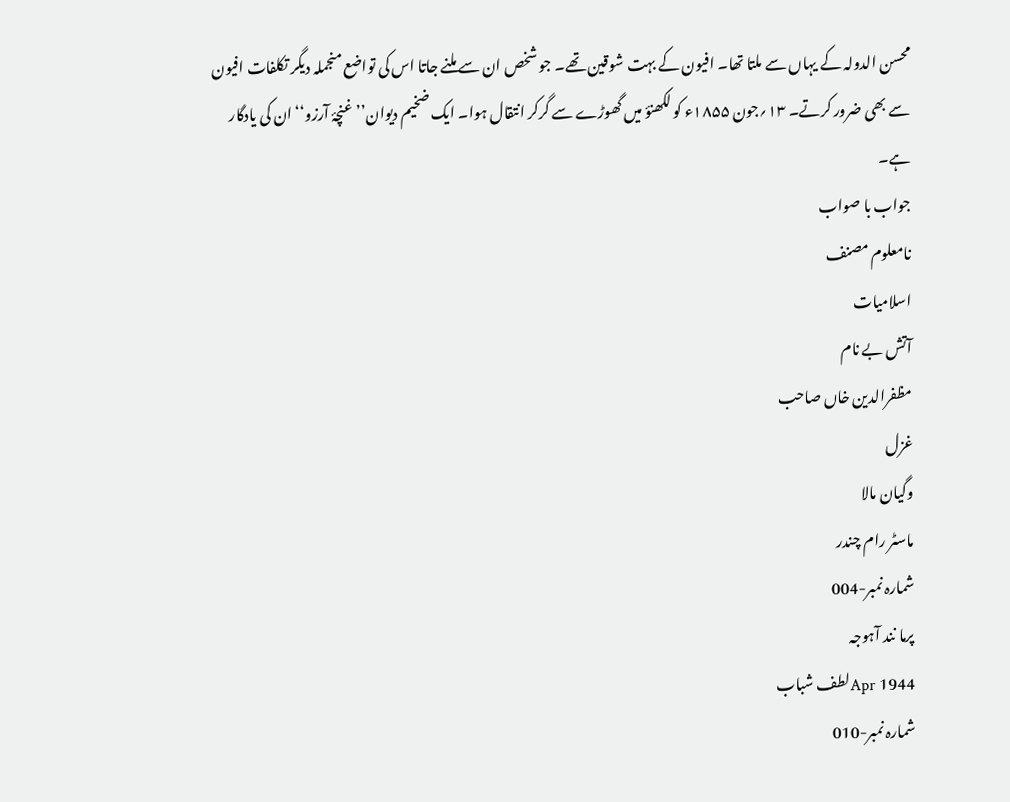محسن الدولہ کے یہاں سے ملتا تھا۔ افیون کے بہت شوقین تھے۔ جو شخص ان سے ملنے جاتا اس کی تواضع منجملہ دیگر تکلفات افیون سے بھی ضرور کرتے۔ ۱۳؍جون ۱۸۵۵ء کو لکھنؤ میں گھوڑے سے گرکر انتقال ہوا۔ ایک ضخیم دیوان’’غنچۂ آرزو‘‘ ان کی یادگار ہے۔
جواب با صواب
نامعلوم مصنف
اسلامیات
آتش بے نام
مظفرالدین خاں صاحب
غزل
وگیان مالا
ماسٹر رام چندر
شمارہ نمبر-004
پرما نند آہوجہ
Apr 1944لطف شباب
شمارہ نمبر-010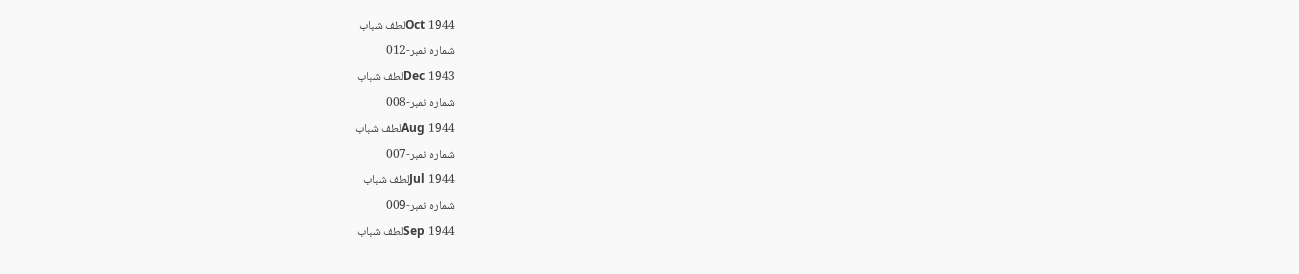Oct 1944لطف شباب
شمارہ نمبر-012
Dec 1943لطف شباب
شمارہ نمبر-008
Aug 1944لطف شباب
شمارہ نمبر-007
Jul 1944لطف شباب
شمارہ نمبر-009
Sep 1944لطف شباب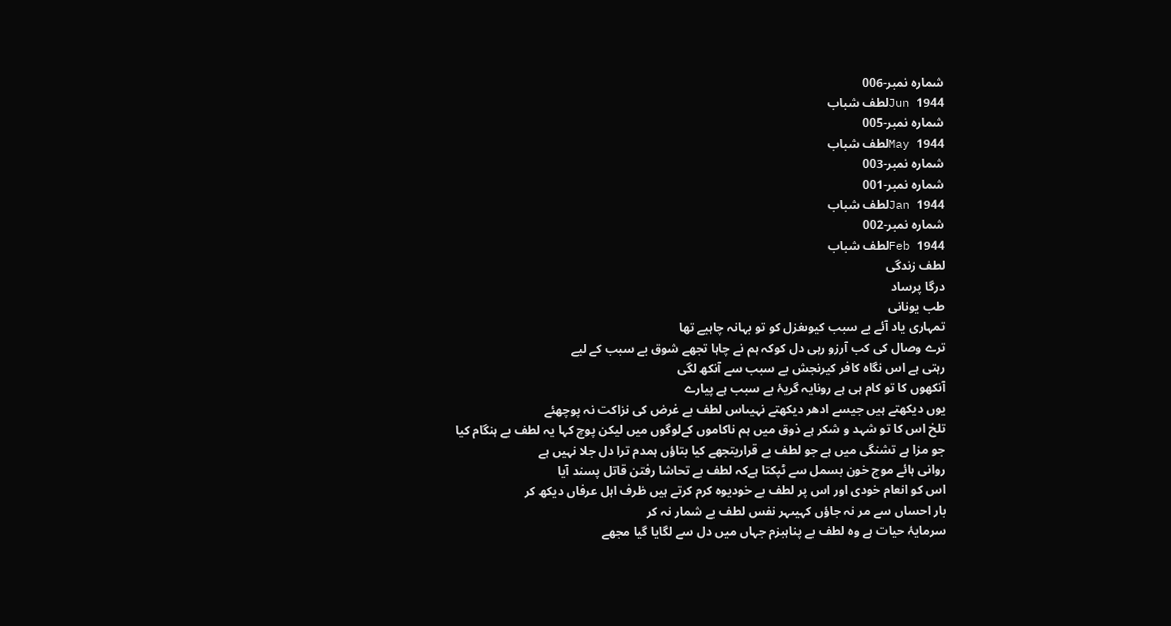شمارہ نمبر-006
Jun 1944لطف شباب
شمارہ نمبر-005
May 1944لطف شباب
شمارہ نمبر-003
شمارہ نمبر-001
Jan 1944لطف شباب
شمارہ نمبر-002
Feb 1944لطف شباب
لطف زندگی
درگا پرساد
طب یونانی
تمہاری یاد آئے بے سبب کیوںغزل کو تو بہانہ چاہیے تھا
ترے وصال کی کب آرزو رہی دل کوکہ ہم نے چاہا تجھے شوق بے سبب کے لیے
رہتی ہے اس نگاہ کافر کیرنجش بے سبب سے آنکھ لگی
آنکھوں کا تو کام ہی ہے رونایہ گریۂ بے سبب ہے پیارے
یوں دیکھتے ہیں جیسے ادھر دیکھتے نہیںاس لطف بے غرض کی نزاکت نہ پوچھئے
تلخ اس کا تو شہد و شکر ہے ذوق میں ہم ناکاموں کےلوگوں میں لیکن پوچ کہا یہ لطف بے ہنگام کیا
جو مزا ہے تشنگی میں ہے جو لطف بے قراریتجھے کیا بتاؤں ہمدم ترا دل جلا نہیں ہے
روانی ہائے موج خون بسمل سے ٹپکتا ہےکہ لطف بے تحاشا رفتن قاتل پسند آیا
اس کو انعام خودی اور اس پر لطف بے خودیوہ کرم کرتے ہیں ظرف اہل عرفاں دیکھ کر
بار احساں سے مر نہ جاؤں کہیںہر نفس لطف بے شمار نہ کر
سرمایۂ حیات ہے وہ لطف بے پناہبزم جہاں میں دل سے لگایا گیا مجھے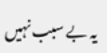یہ بے سبب نہیں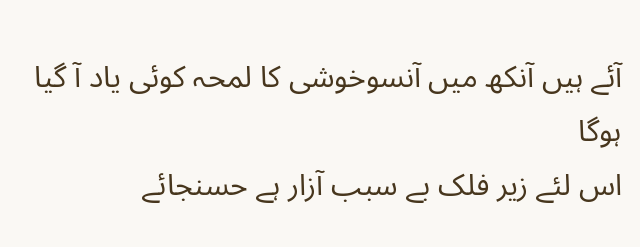آئے ہیں آنکھ میں آنسوخوشی کا لمحہ کوئی یاد آ گیا ہوگا
اس لئے زیر فلک بے سبب آزار ہے حسنجائے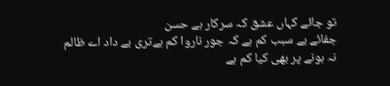تو جائے کہاں عشق کہ سرکار ہے حسن
جفائے بے سبب کم ہے کہ جور ناروا کم ہےتری بے داد اے ظالم نہ ہونے پر بھی کیا کم ہے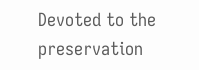Devoted to the preservation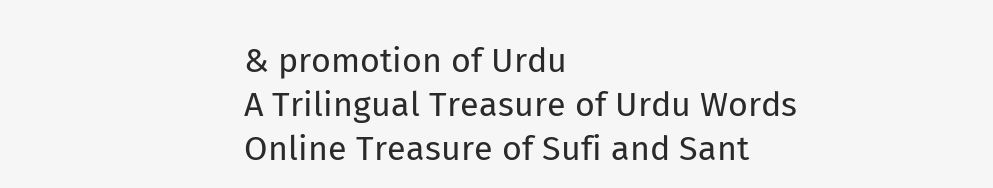& promotion of Urdu
A Trilingual Treasure of Urdu Words
Online Treasure of Sufi and Sant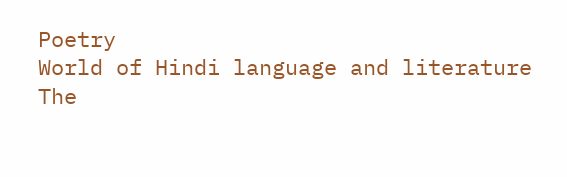Poetry
World of Hindi language and literature
The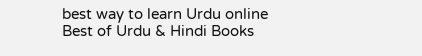best way to learn Urdu online
Best of Urdu & Hindi Books